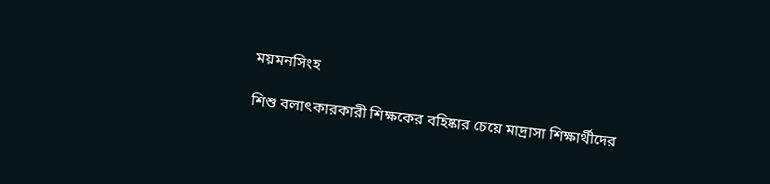ময়মনসিংহ

শিশু বলাৎকারকারী শিক্ষকের বহিষ্কার চেয়ে মাদ্রাসা শিক্ষার্থীদের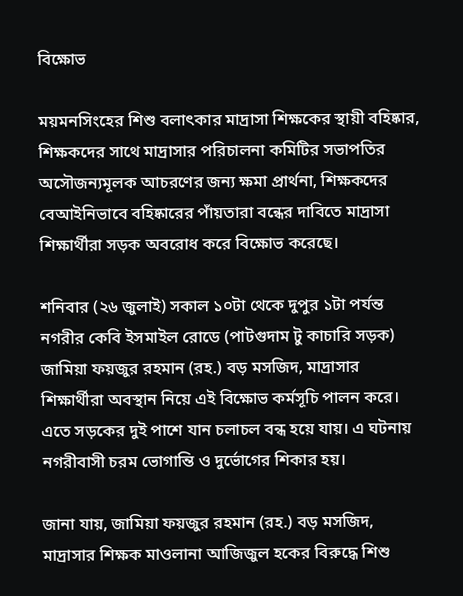বিক্ষোভ

ময়মনসিংহের শিশু বলাৎকার মাদ্রাসা শিক্ষকের স্থায়ী বহিষ্কার, শিক্ষকদের সাথে মাদ্রাসার পরিচালনা কমিটির সভাপতির অসৌজন্যমূলক আচরণের জন্য ক্ষমা প্রার্থনা, শিক্ষকদের বেআইনিভাবে বহিষ্কারের পাঁয়তারা বন্ধের দাবিতে মাদ্রাসা শিক্ষার্থীরা সড়ক অবরোধ করে বিক্ষোভ করেছে।

শনিবার (২৬ জুলাই) সকাল ১০টা থেকে দুপুর ১টা পর্যন্ত নগরীর কেবি ইসমাইল রোডে (পাটগুদাম টু কাচারি সড়ক) জামিয়া ফয়জুর রহমান (রহ.) বড় মসজিদ, মাদ্রাসার শিক্ষার্থীরা অবস্থান নিয়ে এই বিক্ষোভ কর্মসূচি পালন করে। এতে সড়কের দুই পাশে যান চলাচল বন্ধ হয়ে যায়। এ ঘটনায় নগরীবাসী চরম ভোগান্তি ও দুর্ভোগের শিকার হয়।

জানা যায়, জামিয়া ফয়জুর রহমান (রহ.) বড় মসজিদ, মাদ্রাসার শিক্ষক মাওলানা আজিজুল হকের বিরুদ্ধে শিশু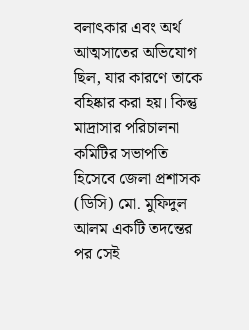বলাৎকার এবং অর্থ আত্মসাতের অভিযোগ ছিল, যার কারণে তাকে বহিষ্কার করা হয়। কিন্তু মাদ্রাসার পরিচালনা কমিটির সভাপতি হিসেবে জেলা প্রশাসক (ডিসি) মো. মুফিদুল আলম একটি তদন্তের পর সেই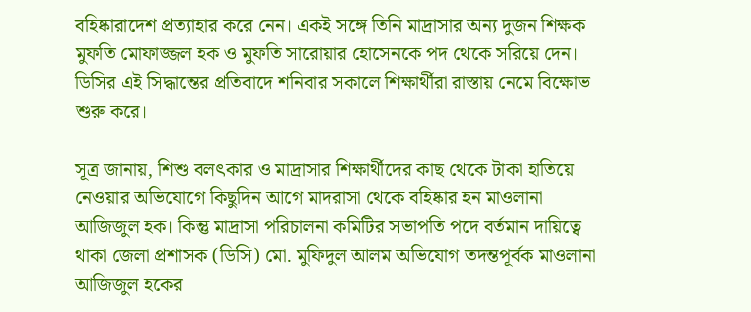বহিষ্কারাদেশ প্রত্যাহার করে নেন। একই সঙ্গে তিনি মাদ্রাসার অন্য দুজন শিক্ষক মুফতি মোফাজ্জল হক ও মুফতি সারোয়ার হোসেনকে পদ থেকে সরিয়ে দেন। ডিসির এই সিদ্ধান্তের প্রতিবাদে শনিবার সকালে শিক্ষার্থীরা রাস্তায় নেমে বিক্ষোভ শুরু করে।

সূত্র জানায়, শিশু বলৎকার ও মাদ্রাসার শিক্ষার্থীদের কাছ থেকে টাকা হাতিয়ে নেওয়ার অভিযোগে কিছুদিন আগে মাদরাসা থেকে বহিষ্কার হন মাওলানা আজিজুল হক। কিন্তু মাদ্রাসা পরিচালনা কমিটির সভাপতি পদে বর্তমান দায়িত্বে থাকা জেলা প্রশাসক (ডিসি) মো. মুফিদুল আলম অভিযোগ তদন্তপূর্বক মাওলানা আজিজুল হকের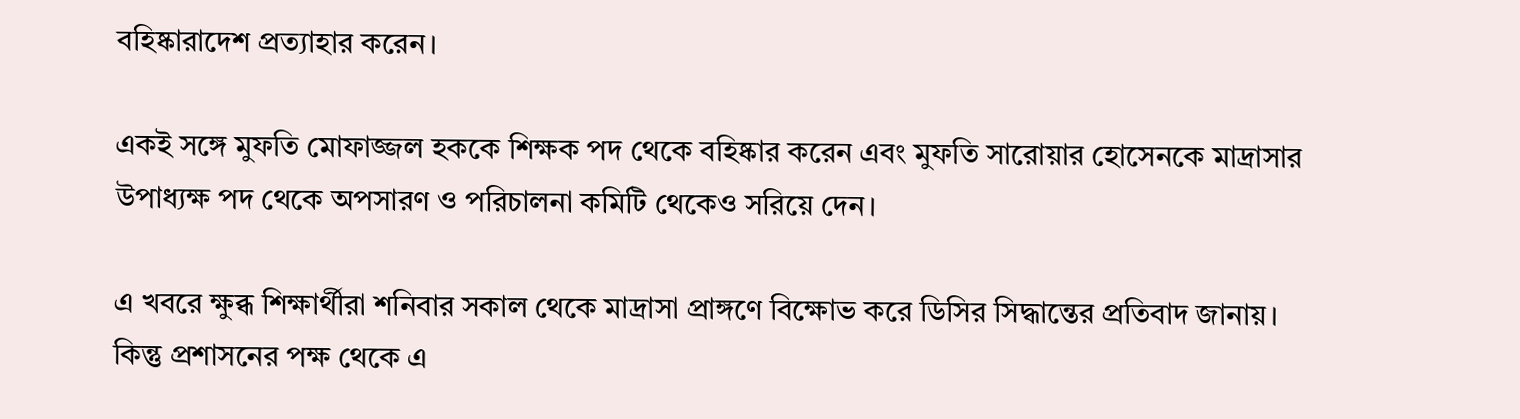বহিষ্কারাদেশ প্রত্যাহার করেন।

একই সঙ্গে মুফতি মোফাজ্জল হককে শিক্ষক পদ থেকে বহিষ্কার করেন এবং মুফতি সারোয়ার হোসেনকে মাদ্রাসার উপাধ্যক্ষ পদ থেকে অপসারণ ও পরিচালনা কমিটি থেকেও সরিয়ে দেন।

এ খবরে ক্ষুব্ধ শিক্ষার্থীরা শনিবার সকাল থেকে মাদ্রাসা প্রাঙ্গণে বিক্ষোভ করে ডিসির সিদ্ধান্তের প্রতিবাদ জানায়। কিন্তু প্রশাসনের পক্ষ থেকে এ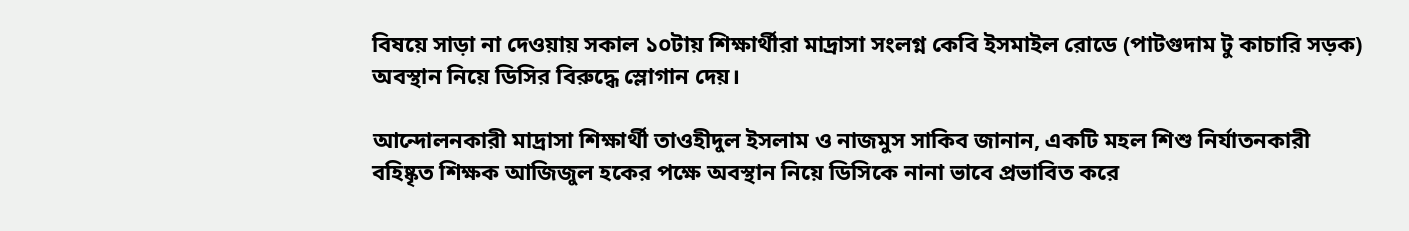বিষয়ে সাড়া না দেওয়ায় সকাল ১০টায় শিক্ষার্থীরা মাদ্রাসা সংলগ্ন কেবি ইসমাইল রোডে (পাটগুদাম টু কাচারি সড়ক) অবস্থান নিয়ে ডিসির বিরুদ্ধে স্লোগান দেয়।

আন্দোলনকারী মাদ্রাসা শিক্ষার্থী তাওহীদুল ইসলাম ও নাজমুস সাকিব জানান, একটি মহল শিশু নির্যাতনকারী বহিষ্কৃত শিক্ষক আজিজুল হকের পক্ষে অবস্থান নিয়ে ডিসিকে নানা ভাবে প্রভাবিত করে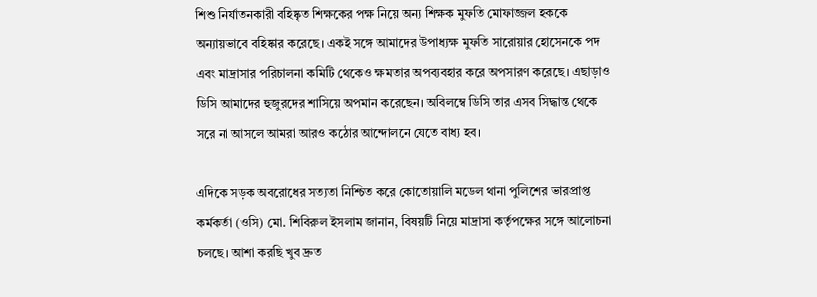শিশু নির্যাতনকারী বহিষ্কৃত শিক্ষকের পক্ষ নিয়ে অন্য শিক্ষক মুফতি মোফাজ্জল হককে অন্যায়ভাবে বহিষ্কার করেছে। একই সঙ্গে আমাদের উপাধ্যক্ষ মুফতি সারোয়ার হোসেনকে পদ এবং মাদ্রাসার পরিচালনা কমিটি থেকেও ক্ষমতার অপব্যবহার করে অপসারণ করেছে। এছাড়াও ডিসি আমাদের হুজুরদের শাসিয়ে অপমান করেছেন। অবিলম্বে ডিসি তার এসব সিদ্ধান্ত থেকে সরে না আসলে আমরা আরও কঠোর আন্দোলনে যেতে বাধ্য হব।

এদিকে সড়ক অবরোধের সত্যতা নিশ্চিত করে কোতোয়ালি মডেল থানা পুলিশের ভারপ্রাপ্ত কর্মকর্তা (ওসি) মো. শিবিরুল ইসলাম জানান, বিষয়টি নিয়ে মাদ্রাসা কর্তৃপক্ষের সঙ্গে আলোচনা চলছে। আশা করছি খুব দ্রুত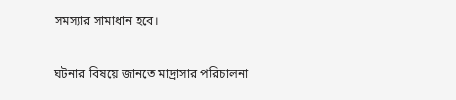সমস্যার সামাধান হবে।

ঘটনার বিষয়ে জানতে মাদ্রাসার পরিচালনা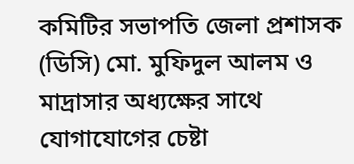কমিটির সভাপতি জেলা প্রশাসক (ডিসি) মো. মুফিদুল আলম ও মাদ্রাসার অধ্যক্ষের সাথে যোগাযোগের চেষ্টা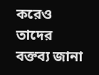করেও তাদের বক্তব্য জানা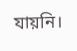যায়নি।